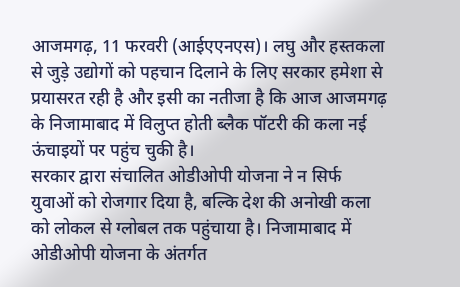आजमगढ़, 11 फरवरी (आईएएनएस)। लघु और हस्तकला से जुड़े उद्योगों को पहचान दिलाने के लिए सरकार हमेशा से प्रयासरत रही है और इसी का नतीजा है कि आज आजमगढ़ के निजामाबाद में विलुप्त होती ब्लैक पॉटरी की कला नई ऊंचाइयों पर पहुंच चुकी है।
सरकार द्वारा संचालित ओडीओपी योजना ने न सिर्फ युवाओं को रोजगार दिया है, बल्कि देश की अनोखी कला को लोकल से ग्लोबल तक पहुंचाया है। निजामाबाद में ओडीओपी योजना के अंतर्गत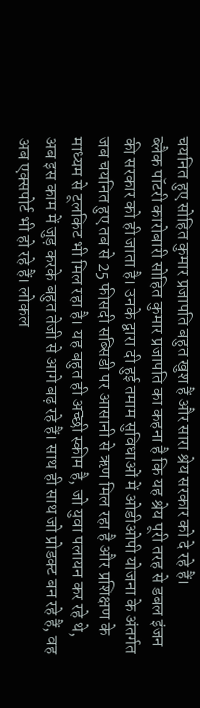चयनित हुए सोहित कुमार प्रजापति बहुत खुश हैं और सारा श्रेय सरकार को दे रहे हैं।
ब्लैक पॉटरी कारोबारी सोहित कुमार प्रजापति का कहना है कि यह श्रेय पूरी तरह से डबल इंजन की सरकार को ही जाता है। उनके द्वारा दी हुई तमाम सुविधाओं में ओडीओपी योजना के अंतर्गत जब चयनित हुए तब से 25 फीसदी सब्सिडी पर आसानी से ऋण मिल रहा है और प्रशिक्षण के माध्यम से टूलकिट भी मिल रहा है। यह बहुत ही अच्छी स्कीम है, जो युवा पलायन कर रहे थे, अब इस काम में जुड़ करके बहुत तेजी से आगे बढ़ रहे हैं। साथ ही साथ जो प्रोडक्ट बन रहे हैं, वह अब एक्सपोर्ट भी हो रहे हैं। लोकल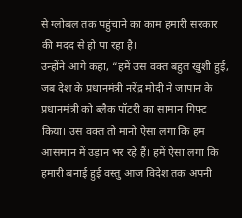से ग्लोबल तक पहुंचाने का काम हमारी सरकार की मदद से हो पा रहा है।
उन्होंने आगे कहा, “हमें उस वक्त बहुत खुशी हुई, जब देश के प्रधानमंत्री नरेंद्र मोदी ने जापान के प्रधानमंत्री को ब्लैक पॉटरी का सामान गिफ्ट किया। उस वक्त तो मानो ऐसा लगा कि हम आसमान में उड़ान भर रहे हैं। हमें ऐसा लगा कि हमारी बनाई हुई वस्तु आज विदेश तक अपनी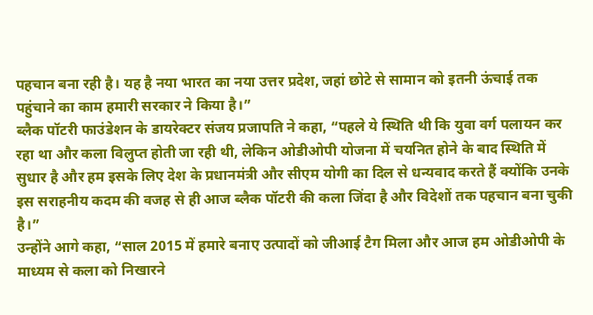पहचान बना रही है। यह है नया भारत का नया उत्तर प्रदेश, जहां छोटे से सामान को इतनी ऊंचाई तक पहुंचाने का काम हमारी सरकार ने किया है।”
ब्लैक पॉटरी फाउंडेशन के डायरेक्टर संजय प्रजापति ने कहा, “पहले ये स्थिति थी कि युवा वर्ग पलायन कर रहा था और कला विलुप्त होती जा रही थी, लेकिन ओडीओपी योजना में चयनित होने के बाद स्थिति में सुधार है और हम इसके लिए देश के प्रधानमंत्री और सीएम योगी का दिल से धन्यवाद करते हैं क्योंकि उनके इस सराहनीय कदम की वजह से ही आज ब्लैक पॉटरी की कला जिंदा है और विदेशों तक पहचान बना चुकी है।”
उन्होंने आगे कहा, “साल 2015 में हमारे बनाए उत्पादों को जीआई टैग मिला और आज हम ओडीओपी के माध्यम से कला को निखारने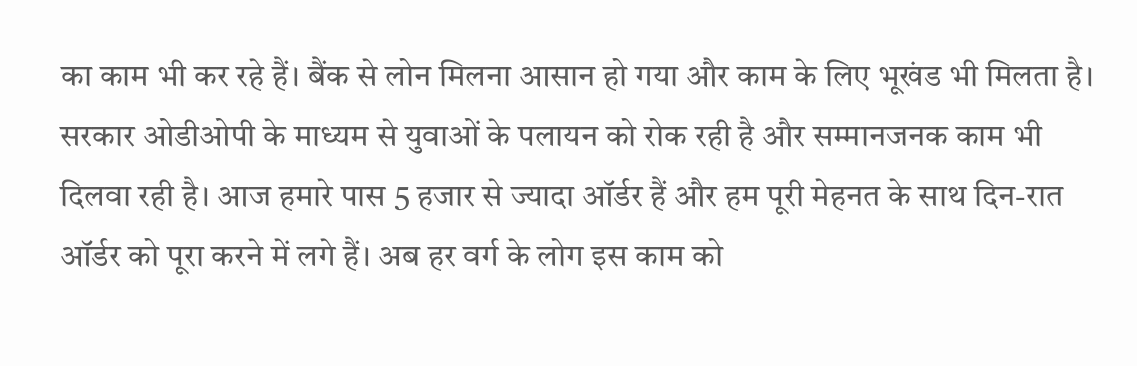का काम भी कर रहे हैं। बैंक से लोन मिलना आसान हो गया और काम के लिए भूखंड भी मिलता है। सरकार ओडीओपी के माध्यम से युवाओं के पलायन को रोक रही है और सम्मानजनक काम भी दिलवा रही है। आज हमारे पास 5 हजार से ज्यादा ऑर्डर हैं और हम पूरी मेहनत के साथ दिन-रात ऑर्डर को पूरा करने में लगे हैं। अब हर वर्ग के लोग इस काम को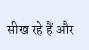सीख रहे हैं और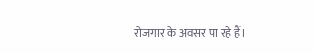रोजगार के अवसर पा रहे हैं।